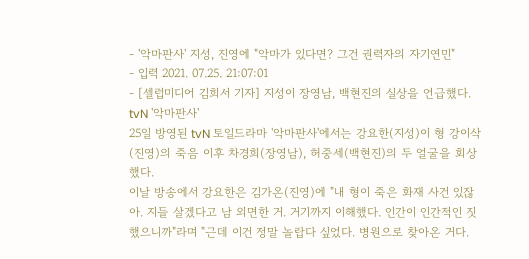- '악마판사' 지성, 진영에 "악마가 있다면? 그건 권력자의 자기연민"
- 입력 2021. 07.25. 21:07:01
- [셀럽미디어 김희서 기자] 지성이 장영남, 백현진의 실상을 언급했다.
tvN '악마판사'
25일 방영된 tvN 토일드라마 '악마판사'에서는 강요한(지성)이 형 강이삭(진영)의 죽음 이후 차경희(장영남), 허중세(백현진)의 두 얼굴을 회상했다.
이날 방송에서 강요한은 김가온(진영)에 "내 형이 죽은 화재 사건 있잖아. 지들 살겠다고 남 외면한 거. 거기까지 이해했다. 인간이 인간적인 짓했으니까"라며 "근데 이건 정말 놀랍다 싶었다. 병원으로 찾아온 거다.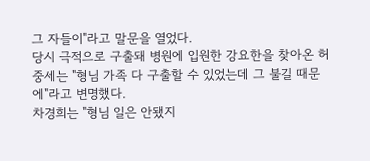그 자들이"라고 말문을 열었다.
당시 극적으로 구출돼 병원에 입원한 강요한을 찾아온 허중세는 "형님 가족 다 구출할 수 있었는데 그 불길 때문에"라고 변명했다.
차경희는 "형님 일은 안됐지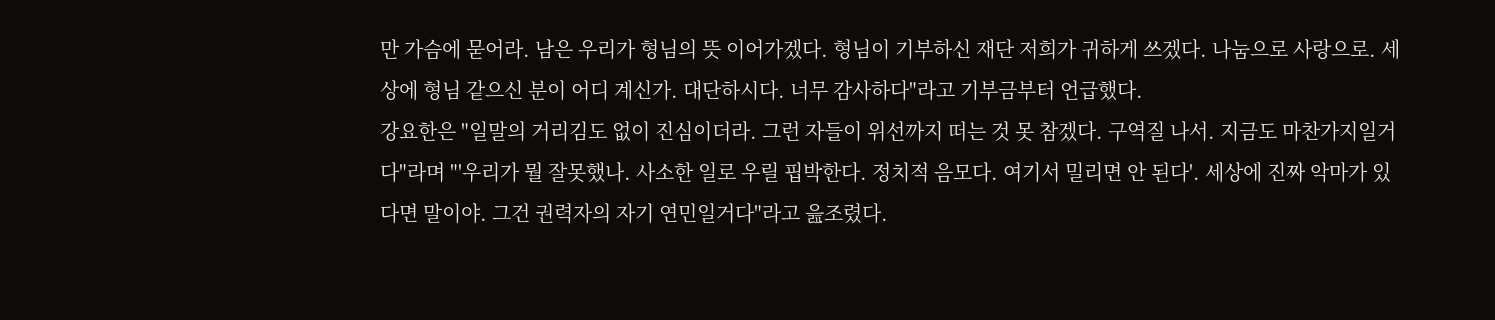만 가슴에 묻어라. 남은 우리가 형님의 뜻 이어가겠다. 형님이 기부하신 재단 저희가 귀하게 쓰겠다. 나눔으로 사랑으로. 세상에 형님 같으신 분이 어디 계신가. 대단하시다. 너무 감사하다"라고 기부금부터 언급했다.
강요한은 "일말의 거리김도 없이 진심이더라. 그런 자들이 위선까지 떠는 것 못 참겠다. 구역질 나서. 지금도 마찬가지일거다"라며 "'우리가 뭘 잘못했나. 사소한 일로 우릴 핍박한다. 정치적 음모다. 여기서 밀리면 안 된다'. 세상에 진짜 악마가 있다면 말이야. 그건 권력자의 자기 연민일거다"라고 읊조렸다.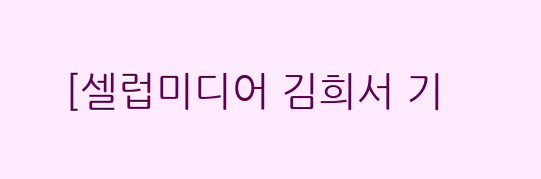[셀럽미디어 김희서 기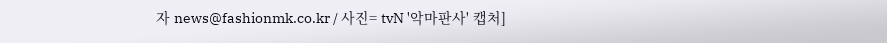자 news@fashionmk.co.kr / 사진= tvN '악마판사' 캡처]